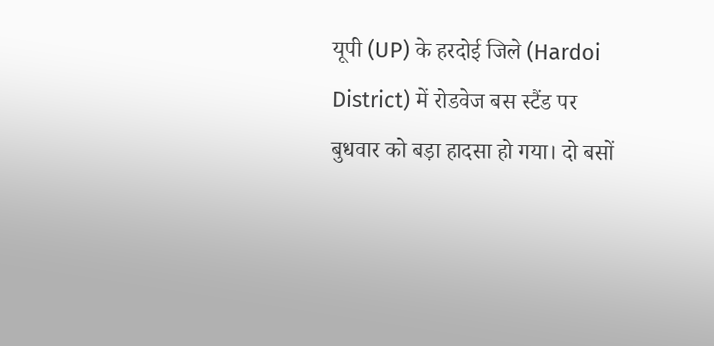यूपी (UP) के हरदोई जिले (Hardoi District) में रोडवेज बस स्टैंड पर बुधवार को बड़ा हादसा हो गया। दो बसों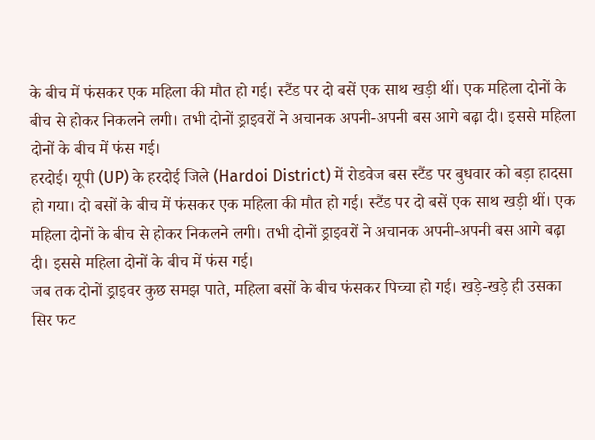के बीच में फंसकर एक महिला की मौत हो गई। स्टैंड पर दो बसें एक साथ खड़ी थीं। एक महिला दोनों के बीच से होकर निकलने लगी। तभी दोनों ड्राइवरों ने अचानक अपनी-अपनी बस आगे बढ़ा दी। इससे महिला दोनों के बीच में फंस गई।
हरदोई। यूपी (UP) के हरदोई जिले (Hardoi District) में रोडवेज बस स्टैंड पर बुधवार को बड़ा हादसा हो गया। दो बसों के बीच में फंसकर एक महिला की मौत हो गई। स्टैंड पर दो बसें एक साथ खड़ी थीं। एक महिला दोनों के बीच से होकर निकलने लगी। तभी दोनों ड्राइवरों ने अचानक अपनी-अपनी बस आगे बढ़ा दी। इससे महिला दोनों के बीच में फंस गई।
जब तक दोनों ड्राइवर कुछ समझ पाते, महिला बसों के बीच फंसकर पिच्चा हो गई। खड़े-खड़े ही उसका सिर फट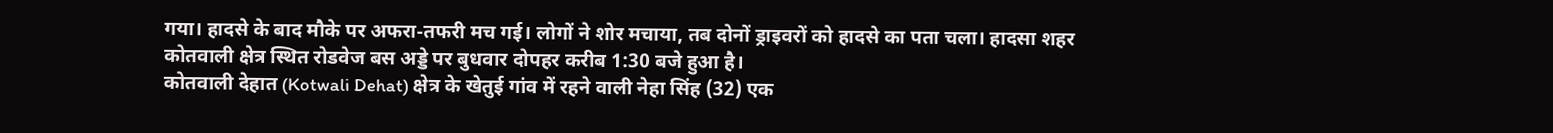गया। हादसे के बाद मौके पर अफरा-तफरी मच गई। लोगों ने शोर मचाया, तब दोनों ड्राइवरों को हादसे का पता चला। हादसा शहर कोतवाली क्षेत्र स्थित रोडवेज बस अड्डे पर बुधवार दोपहर करीब 1:30 बजे हुआ है।
कोतवाली देहात (Kotwali Dehat) क्षेत्र के खेतुई गांव में रहने वाली नेहा सिंह (32) एक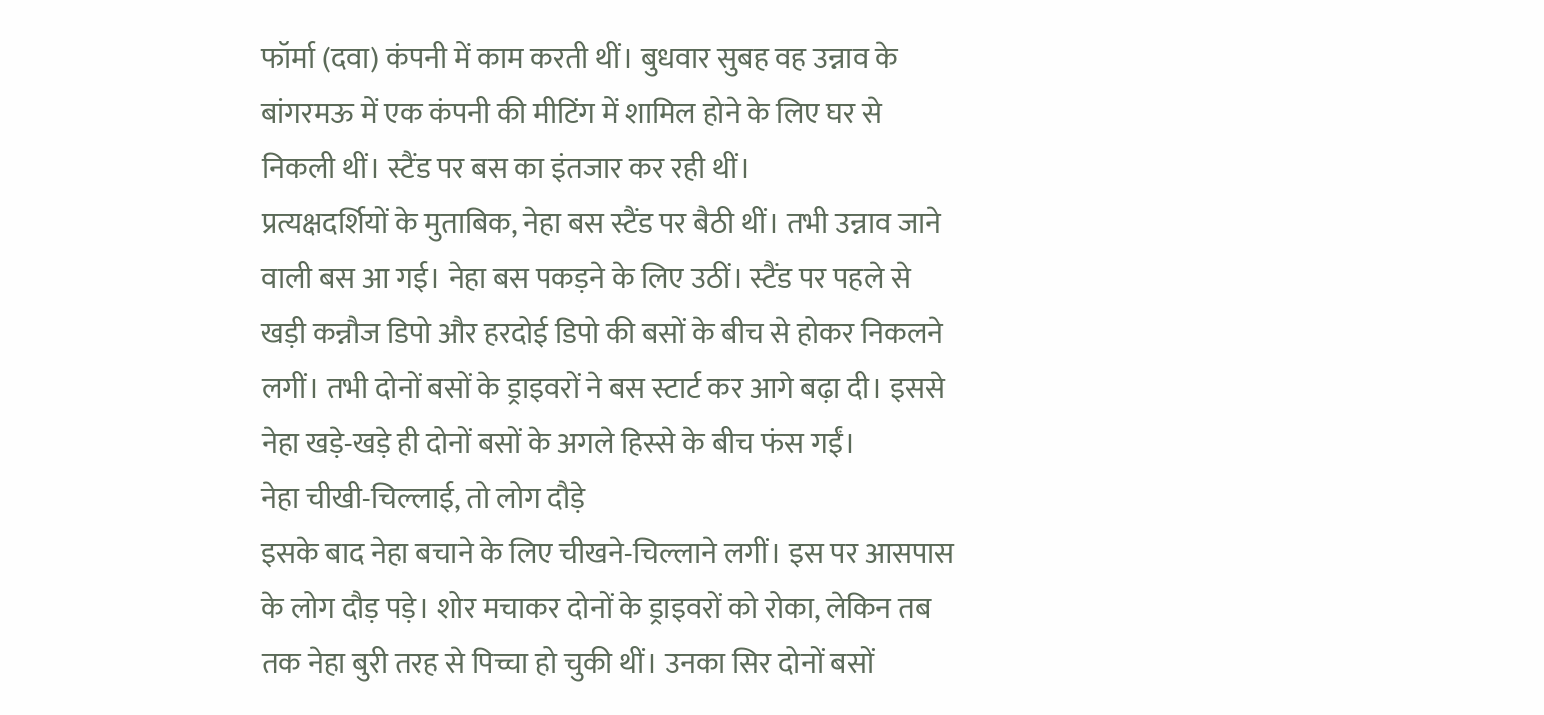फॉर्मा (दवा) कंपनी में काम करती थीं। बुधवार सुबह वह उन्नाव के बांगरमऊ में एक कंपनी की मीटिंग में शामिल होने के लिए घर से निकली थीं। स्टैंड पर बस का इंतजार कर रही थीं।
प्रत्यक्षदर्शियों के मुताबिक, नेहा बस स्टैंड पर बैठी थीं। तभी उन्नाव जाने वाली बस आ गई। नेहा बस पकड़ने के लिए उठीं। स्टैंड पर पहले से खड़ी कन्नौज डिपो और हरदोई डिपो की बसों के बीच से होकर निकलने लगीं। तभी दोनों बसों के ड्राइवरों ने बस स्टार्ट कर आगे बढ़ा दी। इससे नेहा खड़े-खड़े ही दोनों बसों के अगले हिस्से के बीच फंस गईं।
नेहा चीखी-चिल्लाई, तो लोग दौड़े
इसके बाद नेहा बचाने के लिए चीखने-चिल्लाने लगीं। इस पर आसपास के लोग दौड़ पड़े। शोर मचाकर दोनों के ड्राइवरों को रोका, लेकिन तब तक नेहा बुरी तरह से पिच्चा हो चुकी थीं। उनका सिर दोनों बसों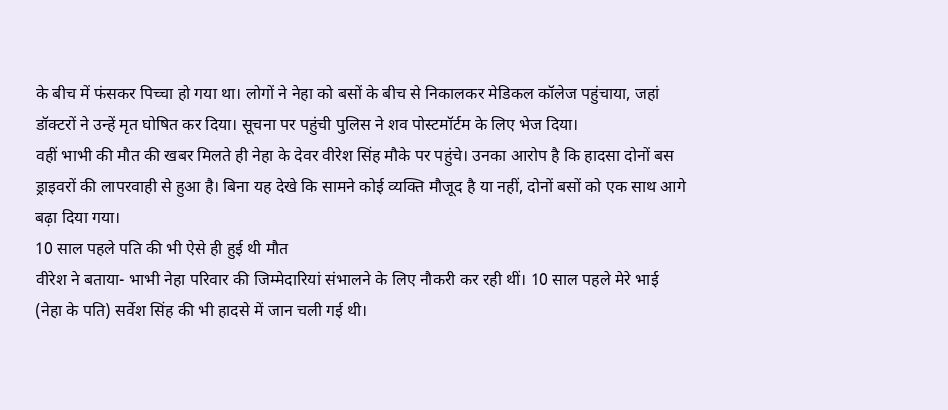के बीच में फंसकर पिच्चा हो गया था। लोगों ने नेहा को बसों के बीच से निकालकर मेडिकल कॉलेज पहुंचाया, जहां डॉक्टरों ने उन्हें मृत घोषित कर दिया। सूचना पर पहुंची पुलिस ने शव पोस्टमॉर्टम के लिए भेज दिया।
वहीं भाभी की मौत की खबर मिलते ही नेहा के देवर वीरेश सिंह मौके पर पहुंचे। उनका आरोप है कि हादसा दोनों बस ड्राइवरों की लापरवाही से हुआ है। बिना यह देखे कि सामने कोई व्यक्ति मौजूद है या नहीं, दोनों बसों को एक साथ आगे बढ़ा दिया गया।
10 साल पहले पति की भी ऐसे ही हुई थी मौत
वीरेश ने बताया- भाभी नेहा परिवार की जिम्मेदारियां संभालने के लिए नौकरी कर रही थीं। 10 साल पहले मेरे भाई (नेहा के पति) सर्वेश सिंह की भी हादसे में जान चली गई थी।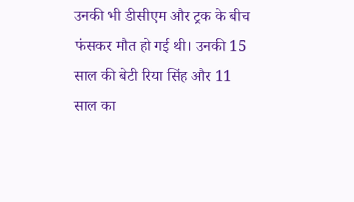उनकी भी डीसीएम और ट्रक के बीच फंसकर मौत हो गई थी। उनकी 15 साल की बेटी रिया सिंह और 11 साल का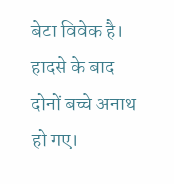बेटा विवेक है। हादसे के बाद दोनों बच्चे अनाथ हो गए।